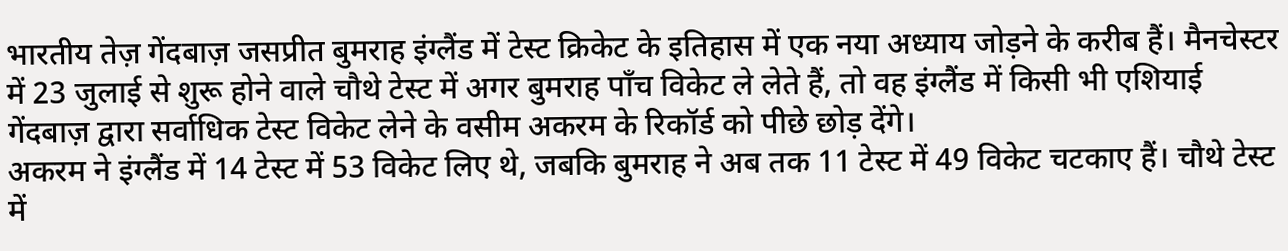भारतीय तेज़ गेंदबाज़ जसप्रीत बुमराह इंग्लैंड में टेस्ट क्रिकेट के इतिहास में एक नया अध्याय जोड़ने के करीब हैं। मैनचेस्टर में 23 जुलाई से शुरू होने वाले चौथे टेस्ट में अगर बुमराह पाँच विकेट ले लेते हैं, तो वह इंग्लैंड में किसी भी एशियाई गेंदबाज़ द्वारा सर्वाधिक टेस्ट विकेट लेने के वसीम अकरम के रिकॉर्ड को पीछे छोड़ देंगे।
अकरम ने इंग्लैंड में 14 टेस्ट में 53 विकेट लिए थे, जबकि बुमराह ने अब तक 11 टेस्ट में 49 विकेट चटकाए हैं। चौथे टेस्ट में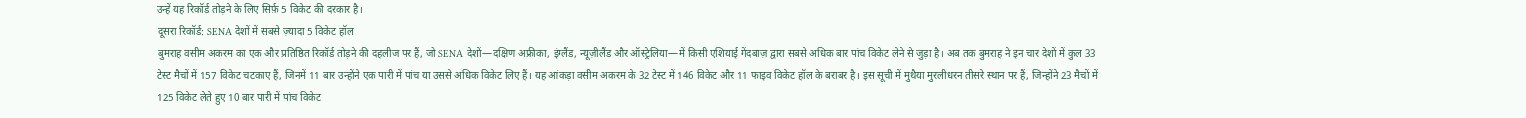उन्हें यह रिकॉर्ड तोड़ने के लिए सिर्फ़ 5 विकेट की दरकार है।
दूसरा रिकॉर्ड: SENA देशों में सबसे ज़्यादा 5 विकेट हॉल
बुमराह वसीम अकरम का एक और प्रतिष्ठित रिकॉर्ड तोड़ने की दहलीज पर हैं, जो SENA देशों—दक्षिण अफ्रीका, इंग्लैंड, न्यूज़ीलैंड और ऑस्ट्रेलिया—में किसी एशियाई गेंदबाज़ द्वारा सबसे अधिक बार पांच विकेट लेने से जुड़ा है। अब तक बुमराह ने इन चार देशों में कुल 33 टेस्ट मैचों में 157 विकेट चटकाए हैं, जिनमें 11 बार उन्होंने एक पारी में पांच या उससे अधिक विकेट लिए हैं। यह आंकड़ा वसीम अकरम के 32 टेस्ट में 146 विकेट और 11 फाइव विकेट हॉल के बराबर है। इस सूची में मुथैया मुरलीधरन तीसरे स्थान पर हैं, जिन्होंने 23 मैचों में 125 विकेट लेते हुए 10 बार पारी में पांच विकेट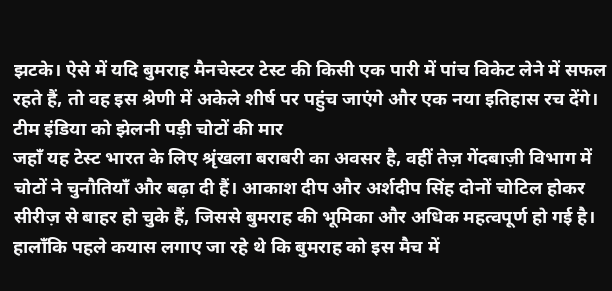झटके। ऐसे में यदि बुमराह मैनचेस्टर टेस्ट की किसी एक पारी में पांच विकेट लेने में सफल रहते हैं, तो वह इस श्रेणी में अकेले शीर्ष पर पहुंच जाएंगे और एक नया इतिहास रच देंगे।
टीम इंडिया को झेलनी पड़ी चोटों की मार
जहाँ यह टेस्ट भारत के लिए श्रृंखला बराबरी का अवसर है, वहीं तेज़ गेंदबाज़ी विभाग में चोटों ने चुनौतियाँ और बढ़ा दी हैं। आकाश दीप और अर्शदीप सिंह दोनों चोटिल होकर सीरीज़ से बाहर हो चुके हैं, जिससे बुमराह की भूमिका और अधिक महत्वपूर्ण हो गई है।
हालाँकि पहले कयास लगाए जा रहे थे कि बुमराह को इस मैच में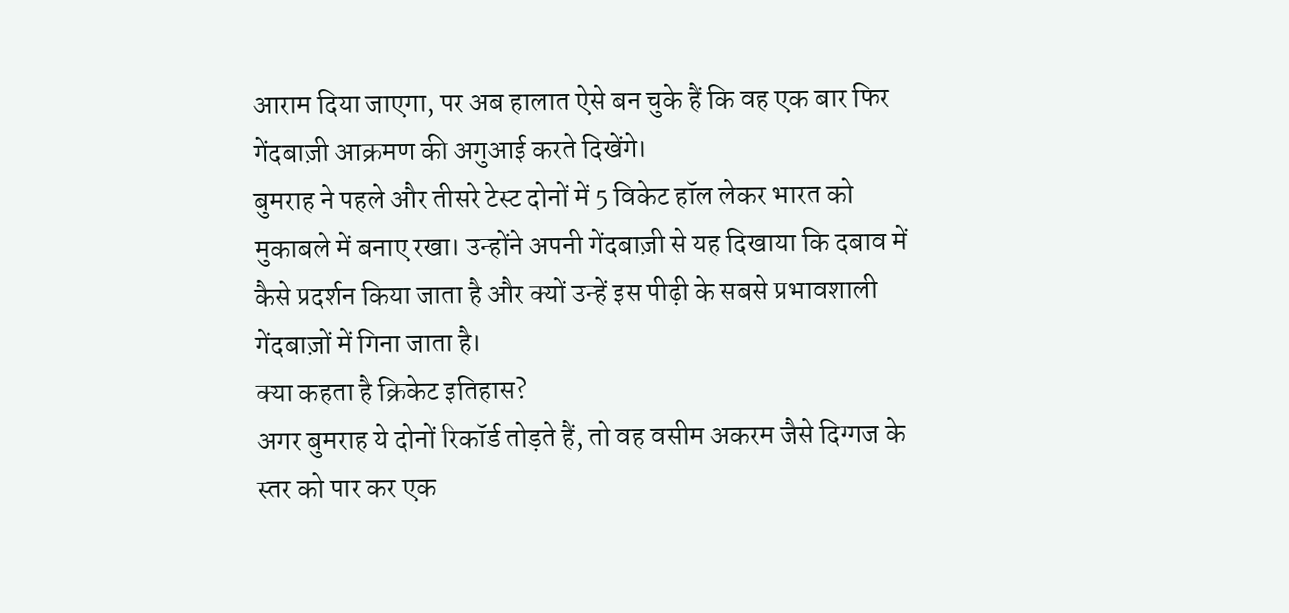आराम दिया जाएगा, पर अब हालात ऐसे बन चुके हैं कि वह एक बार फिर गेंदबाज़ी आक्रमण की अगुआई करते दिखेंगे।
बुमराह ने पहले और तीसरे टेस्ट दोनों में 5 विकेट हॉल लेकर भारत को मुकाबले में बनाए रखा। उन्होंने अपनी गेंदबाज़ी से यह दिखाया कि दबाव में कैसे प्रदर्शन किया जाता है और क्यों उन्हें इस पीढ़ी के सबसे प्रभावशाली गेंदबाज़ों में गिना जाता है।
क्या कहता है क्रिकेट इतिहास?
अगर बुमराह ये दोनों रिकॉर्ड तोड़ते हैं, तो वह वसीम अकरम जैसे दिग्गज के स्तर को पार कर एक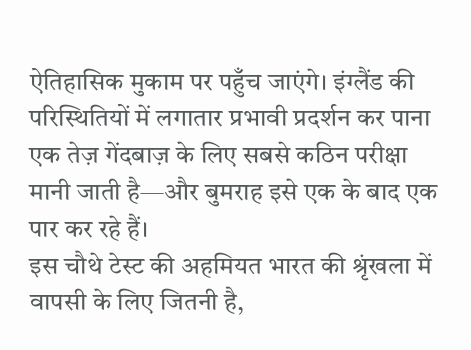ऐतिहासिक मुकाम पर पहुँच जाएंगे। इंग्लैंड की परिस्थितियों में लगातार प्रभावी प्रदर्शन कर पाना एक तेज़ गेंदबाज़ के लिए सबसे कठिन परीक्षा मानी जाती है—और बुमराह इसे एक के बाद एक पार कर रहे हैं।
इस चौथे टेस्ट की अहमियत भारत की श्रृंखला में वापसी के लिए जितनी है,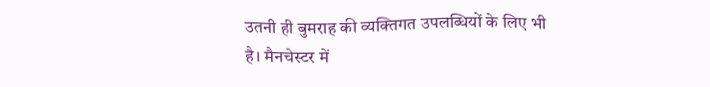उतनी ही बुमराह की व्यक्तिगत उपलब्धियों के लिए भी है। मैनचेस्टर में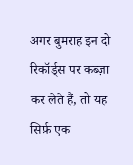अगर बुमराह इन दो रिकॉर्ड्स पर कब्ज़ा कर लेते हैं, तो यह सिर्फ़ एक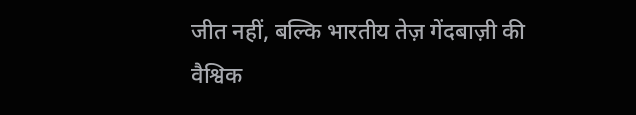जीत नहीं, बल्कि भारतीय तेज़ गेंदबाज़ी की वैश्विक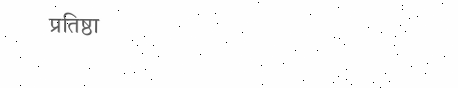प्रतिष्ठा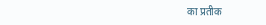का प्रतीक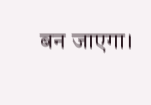बन जाएगा।